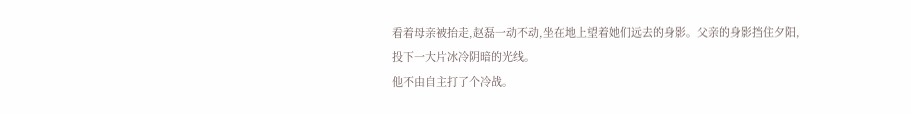看着母亲被抬走,赵磊一动不动,坐在地上望着她们远去的身影。父亲的身影挡住夕阳,投下一大片冰冷阴暗的光线。
他不由自主打了个冷战。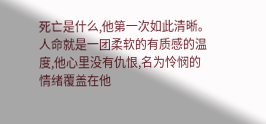死亡是什么,他第一次如此清晰。人命就是一团柔软的有质感的温度,他心里没有仇恨,名为怜悯的情绪覆盖在他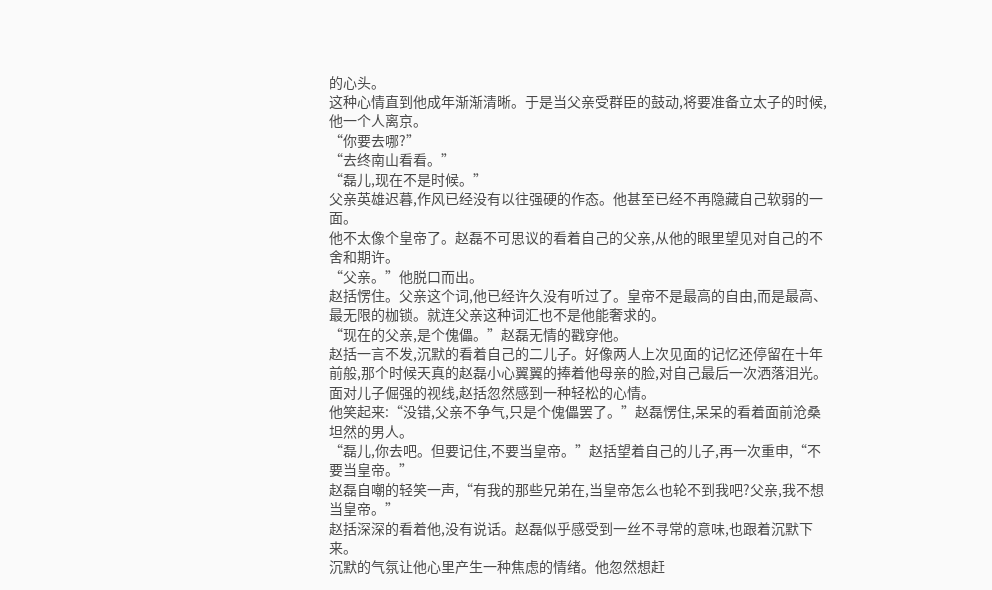的心头。
这种心情直到他成年渐渐清晰。于是当父亲受群臣的鼓动,将要准备立太子的时候,他一个人离京。
“你要去哪?”
“去终南山看看。”
“磊儿,现在不是时候。”
父亲英雄迟暮,作风已经没有以往强硬的作态。他甚至已经不再隐藏自己软弱的一面。
他不太像个皇帝了。赵磊不可思议的看着自己的父亲,从他的眼里望见对自己的不舍和期许。
“父亲。”他脱口而出。
赵括愣住。父亲这个词,他已经许久没有听过了。皇帝不是最高的自由,而是最高、最无限的枷锁。就连父亲这种词汇也不是他能奢求的。
“现在的父亲,是个傀儡。”赵磊无情的戳穿他。
赵括一言不发,沉默的看着自己的二儿子。好像两人上次见面的记忆还停留在十年前般,那个时候天真的赵磊小心翼翼的捧着他母亲的脸,对自己最后一次洒落泪光。
面对儿子倔强的视线,赵括忽然感到一种轻松的心情。
他笑起来:“没错,父亲不争气,只是个傀儡罢了。”赵磊愣住,呆呆的看着面前沧桑坦然的男人。
“磊儿,你去吧。但要记住,不要当皇帝。”赵括望着自己的儿子,再一次重申,“不要当皇帝。”
赵磊自嘲的轻笑一声,“有我的那些兄弟在,当皇帝怎么也轮不到我吧?父亲,我不想当皇帝。”
赵括深深的看着他,没有说话。赵磊似乎感受到一丝不寻常的意味,也跟着沉默下来。
沉默的气氛让他心里产生一种焦虑的情绪。他忽然想赶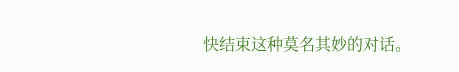快结束这种莫名其妙的对话。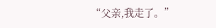“父亲,我走了。”